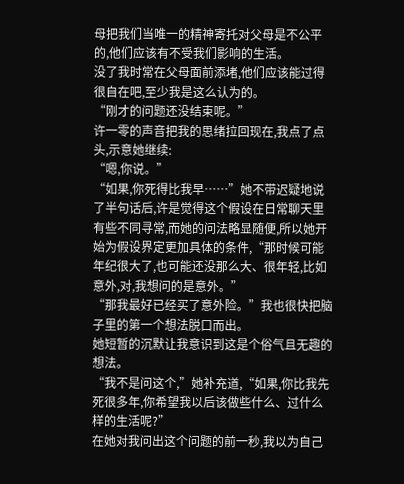母把我们当唯一的精神寄托对父母是不公平的,他们应该有不受我们影响的生活。
没了我时常在父母面前添堵,他们应该能过得很自在吧,至少我是这么认为的。
“刚才的问题还没结束呢。”
许一零的声音把我的思绪拉回现在,我点了点头,示意她继续:
“嗯,你说。”
“如果,你死得比我早……”她不带迟疑地说了半句话后,许是觉得这个假设在日常聊天里有些不同寻常,而她的问法略显随便,所以她开始为假设界定更加具体的条件,“那时候可能年纪很大了,也可能还没那么大、很年轻,比如意外,对,我想问的是意外。”
“那我最好已经买了意外险。”我也很快把脑子里的第一个想法脱口而出。
她短暂的沉默让我意识到这是个俗气且无趣的想法。
“我不是问这个,”她补充道,“如果,你比我先死很多年,你希望我以后该做些什么、过什么样的生活呢?”
在她对我问出这个问题的前一秒,我以为自己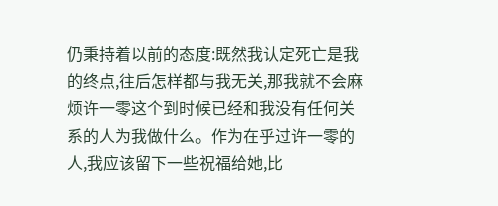仍秉持着以前的态度:既然我认定死亡是我的终点,往后怎样都与我无关,那我就不会麻烦许一零这个到时候已经和我没有任何关系的人为我做什么。作为在乎过许一零的人,我应该留下一些祝福给她,比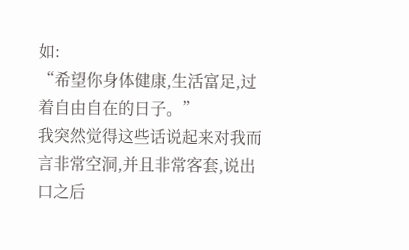如:
“希望你身体健康,生活富足,过着自由自在的日子。”
我突然觉得这些话说起来对我而言非常空洞,并且非常客套,说出口之后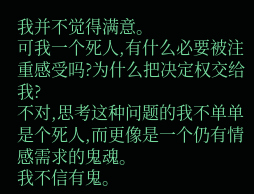我并不觉得满意。
可我一个死人,有什么必要被注重感受吗?为什么把决定权交给我?
不对,思考这种问题的我不单单是个死人,而更像是一个仍有情感需求的鬼魂。
我不信有鬼。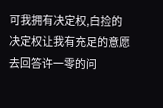可我拥有决定权,白捡的决定权让我有充足的意愿去回答许一零的问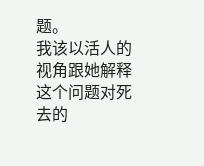题。
我该以活人的视角跟她解释这个问题对死去的